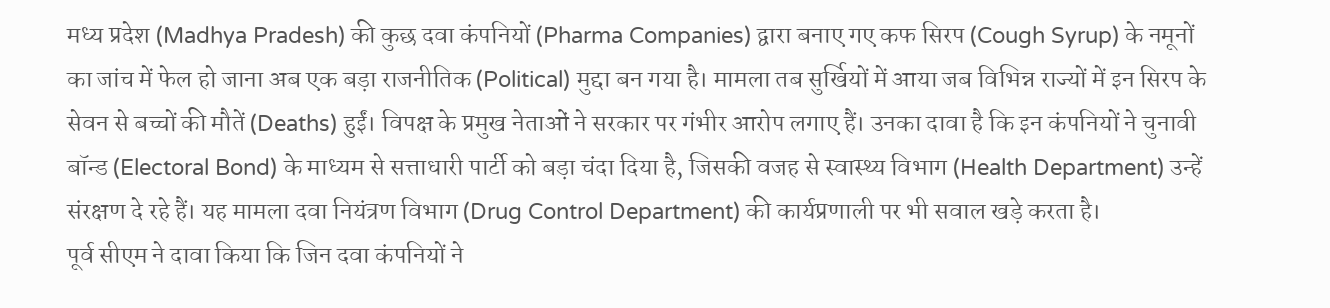मध्य प्रदेश (Madhya Pradesh) की कुछ दवा कंपनियों (Pharma Companies) द्वारा बनाए गए कफ सिरप (Cough Syrup) के नमूनों का जांच में फेल हो जाना अब एक बड़ा राजनीतिक (Political) मुद्दा बन गया है। मामला तब सुर्खियों में आया जब विभिन्न राज्यों में इन सिरप के सेवन से बच्चों की मौतें (Deaths) हुईं। विपक्ष के प्रमुख नेताओं ने सरकार पर गंभीर आरोप लगाए हैं। उनका दावा है कि इन कंपनियों ने चुनावी बॉन्ड (Electoral Bond) के माध्यम से सत्ताधारी पार्टी को बड़ा चंदा दिया है, जिसकी वजह से स्वास्थ्य विभाग (Health Department) उन्हें संरक्षण दे रहे हैं। यह मामला दवा नियंत्रण विभाग (Drug Control Department) की कार्यप्रणाली पर भी सवाल खड़े करता है।
पूर्व सीएम ने दावा किया कि जिन दवा कंपनियों ने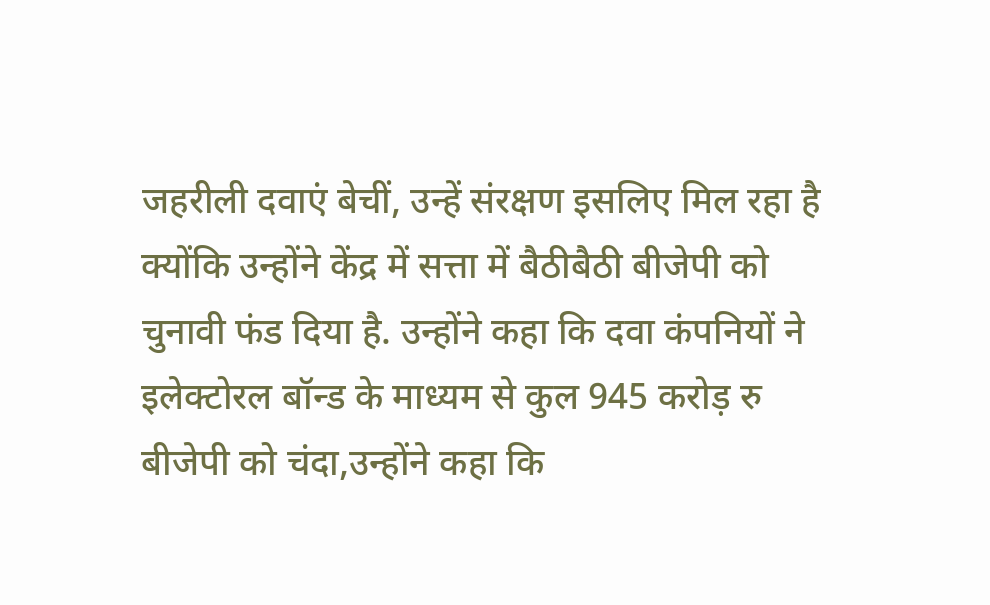जहरीली दवाएं बेचीं, उन्हें संरक्षण इसलिए मिल रहा है क्योंकि उन्होंने केंद्र में सत्ता में बैठीबैठी बीजेपी को चुनावी फंड दिया है. उन्होंने कहा कि दवा कंपनियों ने इलेक्टोरल बॉन्ड के माध्यम से कुल 945 करोड़ रु बीजेपी को चंदा,उन्होंने कहा कि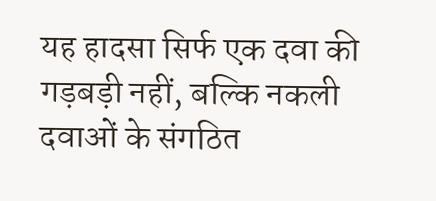यह हादसा सिर्फ एक दवा की गड़बड़ी नहीं, बल्कि नकली दवाओं के संगठित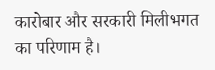कारोबार और सरकारी मिलीभगत का परिणाम है।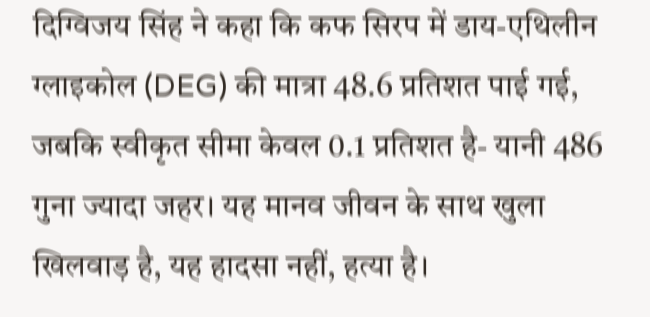दिग्विजय सिंह ने कहा कि कफ सिरप में डाय-एथिलीन ग्लाइकोल (DEG) की मात्रा 48.6 प्रतिशत पाई गई, जबकि स्वीकृत सीमा केवल 0.1 प्रतिशत है- यानी 486 गुना ज्यादा जहर। यह मानव जीवन के साथ खुला खिलवाड़ है, यह हादसा नहीं, हत्या है।